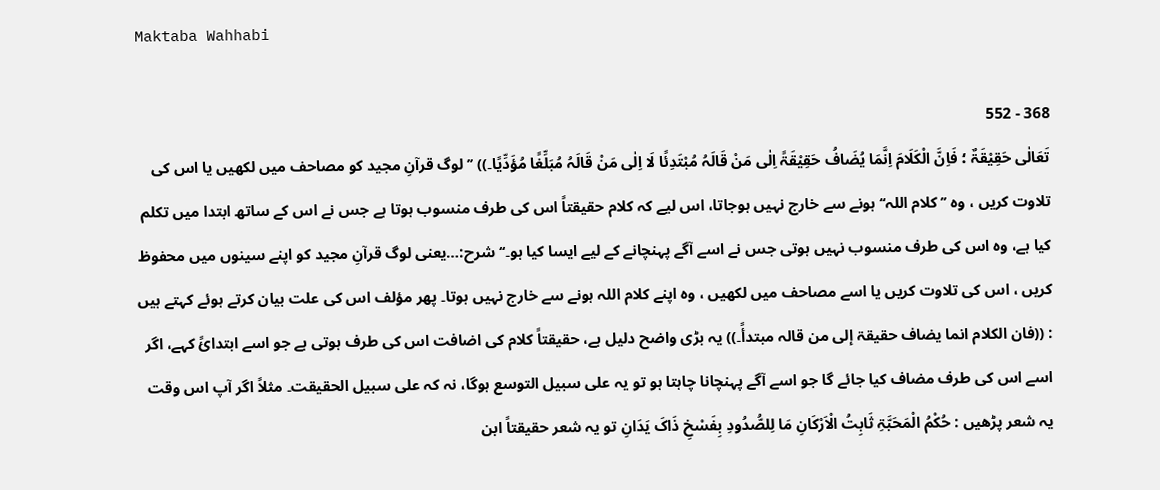Maktaba Wahhabi

368 - 552
تَعَالٰی حَقِیْقَۃٌ ؛ فَاِنَّ الْکَلَامَ اِنَّمَا یُضَافُ حَقِیْقَۃً اِلٰی مَنْ قَالَہُ مُبْتَدِئًا لَا اِلٰی مَنْ قَالَہُ مُبَلِّغًا مُؤَدِّیًا۔)) ’’لوگ قرآنِ مجید کو مصاحف میں لکھیں یا اس کی تلاوت کریں ، وہ ’’کلام اللہ‘‘ ہونے سے خارج نہیں ہوجاتا، اس لیے کہ کلام حقیقتاً اس کی طرف منسوب ہوتا ہے جس نے اس کے ساتھ ابتدا میں تکلم کیا ہے، وہ اس کی طرف منسوب نہیں ہوتی جس نے اسے آگے پہنچانے کے لیے ایسا کیا ہو۔‘‘ شرح:…یعنی لوگ قرآنِ مجید کو اپنے سینوں میں محفوظ کریں ، اس کی تلاوت کریں یا اسے مصاحف میں لکھیں ، وہ اپنے کلام اللہ ہونے سے خارج نہیں ہوتا۔ پھر مؤلف اس کی علت بیان کرتے ہوئے کہتے ہیں : ((فان الکلام انما یضاف حقیقۃ إلی من قالہ مبتدأً۔)) یہ بڑی واضح دلیل ہے، حقیقتاً کلام کی اضافت اس کی طرف ہوتی ہے جو اسے ابتدائً کہے، اگر اسے اس کی طرف مضاف کیا جائے گا جو اسے آگے پہنچانا چاہتا ہو تو یہ علی سبیل التوسع ہوگا، نہ کہ علی سبیل الحقیقت۔ مثلاً اگر آپ اس وقت یہ شعر پڑھیں : حُکْمُ الْمَحَبَّۃِ ثَابِتُ الْاَرْکَانِ مَا لِلصُّدُودِ بِفَسْخِ ذَاکَ یَدَانِ تو یہ شعر حقیقتاً ابن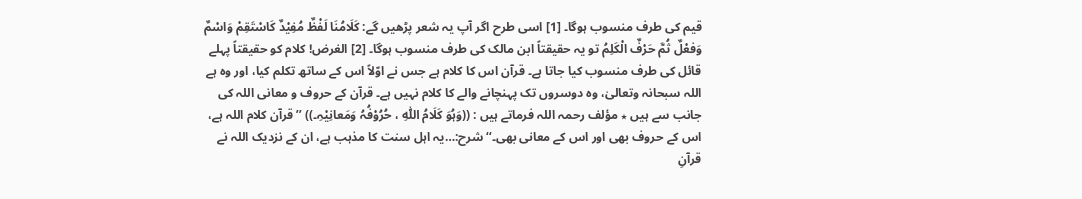قیم کی طرف منسوب ہوگا۔ [1] اسی طرح اگر آپ یہ شعر پڑھیں گے: کَلَامُنَا لَفْظٌ مُفِیْدٌ کَاسْتَقِمْ وَاسْمٌ وَفعْلٌ ثُمَّ حَرْفٌ الْکَلِمُ تو یہ حقیقتاً ابن مالک کی طرف منسوب ہوگا۔ [2] الغرض! کلام کو حقیقتاً پہلے قائل کی طرف منسوب کیا جاتا ہے۔ قرآن اس کا کلام ہے جس نے اوّلاً اس کے ساتھ تکلم کیا، اور وہ ہے اللہ سبحانہ وتعالیٰ، وہ دوسروں تک پہنچانے والے کا کلام نہیں ہے۔ قرآن کے حروف و معانی اللہ کی جانب سے ہیں ٭ مؤلف رحمہ اللہ فرماتے ہیں : ((وَہُوَ کَلَامُ اللّٰہِ ، حُرُوْفُہُ وَمَعانِیْہِ۔)) ’’قرآن کلام اللہ ہے، اس کے حروف بھی اور اس کے معانی بھی۔‘‘ شرح:…یہ اہل سنت کا مذہب ہے، ان کے نزدیک اللہ نے قرآنِ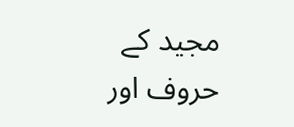مجید کے حروف اور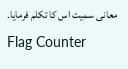معانی سمیت اس کا تکلم فرمایا۔
Flag Counter